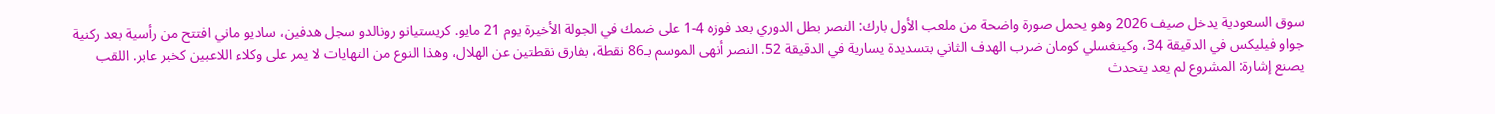سوق السعودية يدخل صيف 2026 وهو يحمل صورة واضحة من ملعب الأول بارك: النصر بطل الدوري بعد فوزه 4-1 على ضمك في الجولة الأخيرة يوم 21 مايو. كريستيانو رونالدو سجل هدفين، ساديو ماني افتتح من رأسية بعد ركنية جواو فيليكس في الدقيقة 34، وكينغسلي كومان ضرب الهدف الثاني بتسديدة يسارية في الدقيقة 52. النصر أنهى الموسم بـ86 نقطة، بفارق نقطتين عن الهلال، وهذا النوع من النهايات لا يمر على وكلاء اللاعبين كخبر عابر. اللقب يصنع إشارة: المشروع لم يعد يتحدث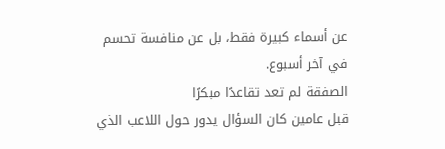عن أسماء كبيرة فقط، بل عن منافسة تحسم في آخر أسبوع.
الصفقة لم تعد تقاعدًا مبكرًا
قبل عامين كان السؤال يدور حول اللاعب الذي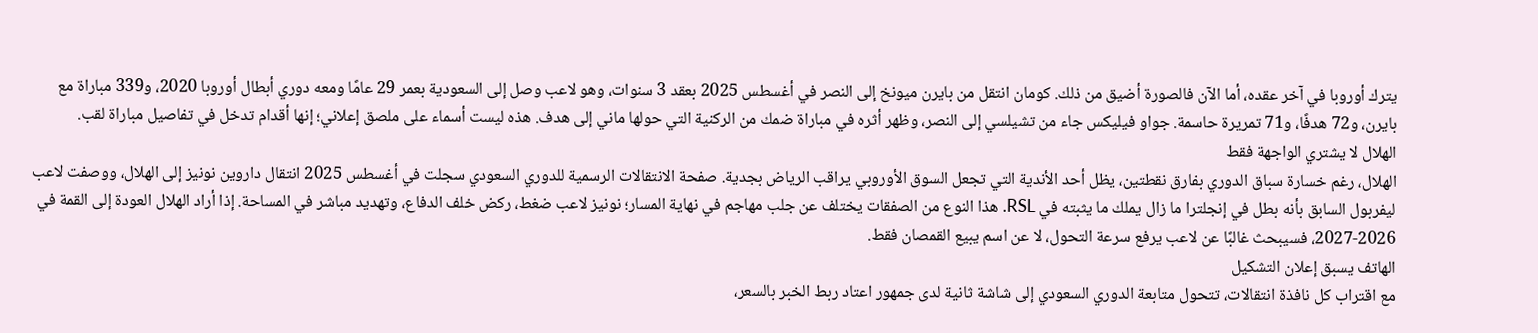يترك أوروبا في آخر عقده، أما الآن فالصورة أضيق من ذلك. كومان انتقل من بايرن ميونخ إلى النصر في أغسطس 2025 بعقد 3 سنوات، وهو لاعب وصل إلى السعودية بعمر 29 عامًا ومعه دوري أبطال أوروبا 2020، و339 مباراة مع بايرن، و72 هدفًا، و71 تمريرة حاسمة. جواو فيليكس جاء من تشيلسي إلى النصر، وظهر أثره في مباراة ضمك من الركنية التي حولها ماني إلى هدف. هذه ليست أسماء على ملصق إعلاني؛ إنها أقدام تدخل في تفاصيل مباراة لقب.
الهلال لا يشتري الواجهة فقط
الهلال، رغم خسارة سباق الدوري بفارق نقطتين، يظل أحد الأندية التي تجعل السوق الأوروبي يراقب الرياض بجدية. صفحة الانتقالات الرسمية للدوري السعودي سجلت في أغسطس 2025 انتقال داروين نونيز إلى الهلال، ووصفت لاعب ليفربول السابق بأنه بطل في إنجلترا ما زال يملك ما يثبته في RSL. هذا النوع من الصفقات يختلف عن جلب مهاجم في نهاية المسار؛ نونيز لاعب ضغط، ركض خلف الدفاع، وتهديد مباشر في المساحة. إذا أراد الهلال العودة إلى القمة في 2026-2027، فسيبحث غالبًا عن لاعب يرفع سرعة التحول، لا عن اسم يبيع القمصان فقط.
الهاتف يسبق إعلان التشكيل
مع اقتراب كل نافذة انتقالات، تتحول متابعة الدوري السعودي إلى شاشة ثانية لدى جمهور اعتاد ربط الخبر بالسعر،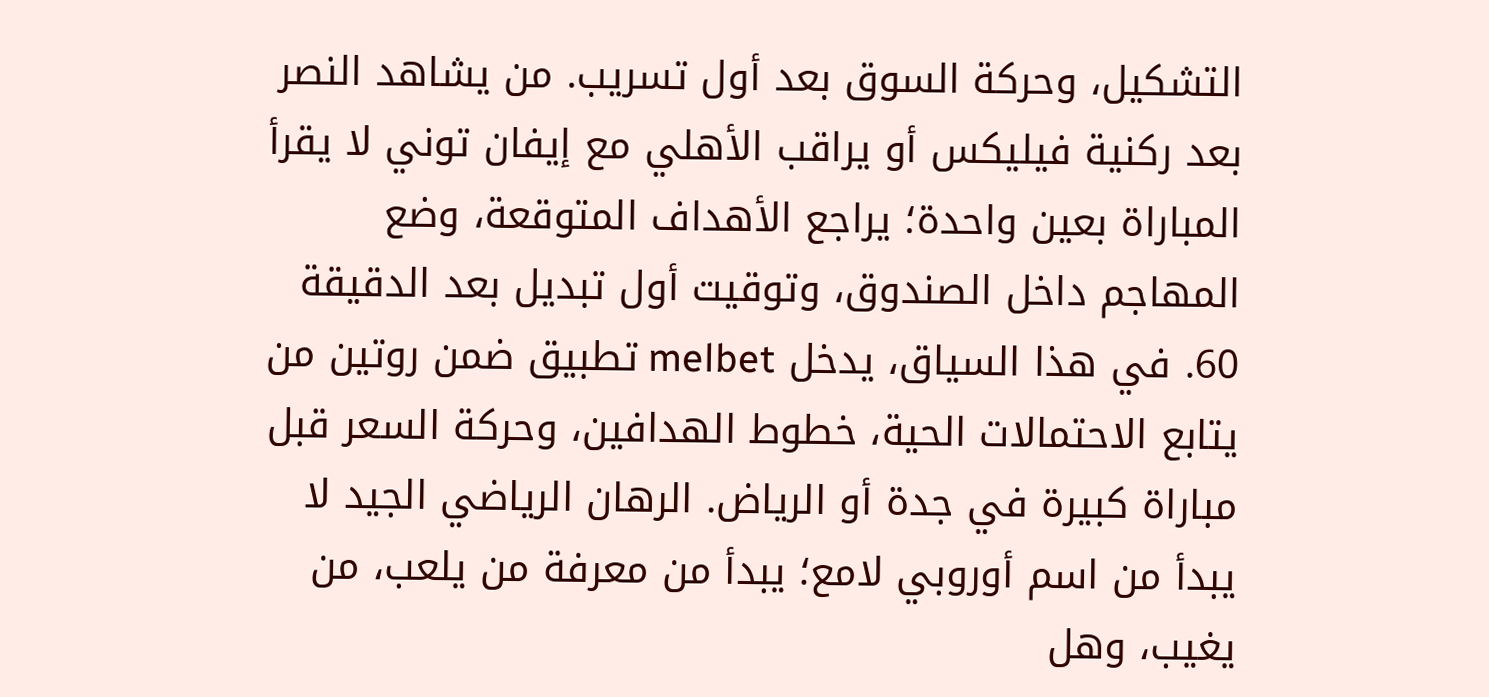التشكيل، وحركة السوق بعد أول تسريب. من يشاهد النصر بعد ركنية فيليكس أو يراقب الأهلي مع إيفان توني لا يقرأ المباراة بعين واحدة؛ يراجع الأهداف المتوقعة، وضع المهاجم داخل الصندوق، وتوقيت أول تبديل بعد الدقيقة 60. في هذا السياق، يدخل melbet تطبيق ضمن روتين من يتابع الاحتمالات الحية، خطوط الهدافين، وحركة السعر قبل مباراة كبيرة في جدة أو الرياض. الرهان الرياضي الجيد لا يبدأ من اسم أوروبي لامع؛ يبدأ من معرفة من يلعب، من يغيب، وهل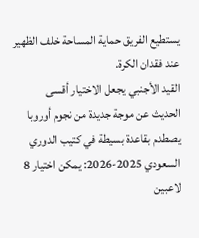يستطيع الفريق حماية المساحة خلف الظهير عند فقدان الكرة.
القيد الأجنبي يجعل الاختيار أقسى
الحديث عن موجة جديدة من نجوم أوروبا يصطدم بقاعدة بسيطة في كتيب الدوري السعودي 2025-2026: يمكن اختيار 8 لاعبين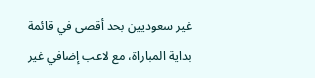غير سعوديين بحد أقصى في قائمة بداية المباراة، مع لاعب إضافي غير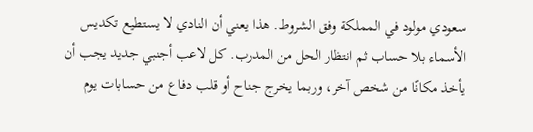سعودي مولود في المملكة وفق الشروط. هذا يعني أن النادي لا يستطيع تكديس الأسماء بلا حساب ثم انتظار الحل من المدرب. كل لاعب أجنبي جديد يجب أن يأخذ مكانًا من شخص آخر، وربما يخرج جناح أو قلب دفاع من حسابات يوم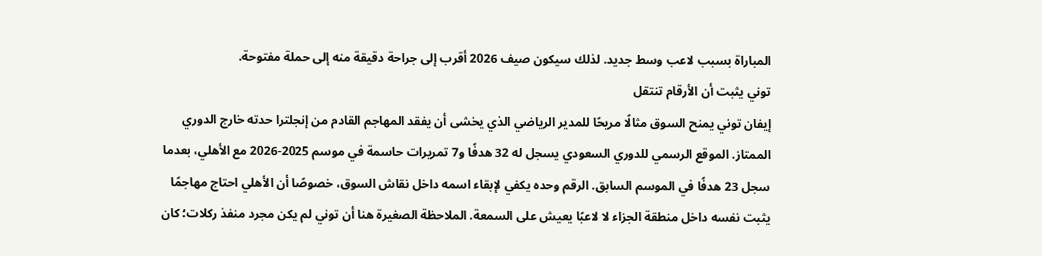المباراة بسبب لاعب وسط جديد. لذلك سيكون صيف 2026 أقرب إلى جراحة دقيقة منه إلى حملة مفتوحة.
توني يثبت أن الأرقام تنتقل
إيفان توني يمنح السوق مثالًا مريحًا للمدير الرياضي الذي يخشى أن يفقد المهاجم القادم من إنجلترا حدته خارج الدوري الممتاز. الموقع الرسمي للدوري السعودي يسجل له 32 هدفًا و7 تمريرات حاسمة في موسم 2025-2026 مع الأهلي، بعدما سجل 23 هدفًا في الموسم السابق. الرقم وحده يكفي لإبقاء اسمه داخل نقاش السوق، خصوصًا أن الأهلي احتاج مهاجمًا يثبت نفسه داخل منطقة الجزاء لا لاعبًا يعيش على السمعة. الملاحظة الصغيرة هنا أن توني لم يكن مجرد منفذ ركلات؛ كان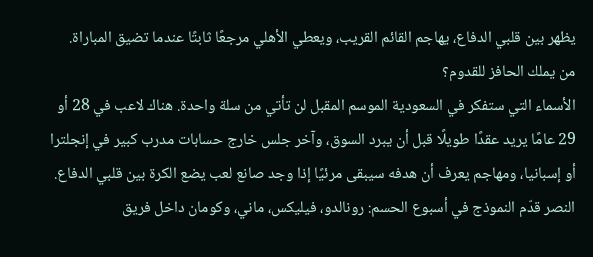يظهر بين قلبي الدفاع، يهاجم القائم القريب، ويعطي الأهلي مرجعًا ثابتًا عندما تضيق المباراة.
من يملك الحافز للقدوم؟
الأسماء التي ستفكر في السعودية الموسم المقبل لن تأتي من سلة واحدة. هناك لاعب في 28 أو 29 عامًا يريد عقدًا طويلًا قبل أن يبرد السوق، وآخر جلس خارج حسابات مدرب كبير في إنجلترا أو إسبانيا، ومهاجم يعرف أن هدفه سيبقى مرئيًا إذا وجد صانع لعب يضع الكرة بين قلبي الدفاع. النصر قدّم النموذج في أسبوع الحسم: رونالدو، فيليكس، ماني، وكومان داخل فريق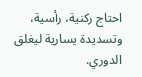احتاج ركنية، رأسية، وتسديدة يسارية ليغلق الدوري.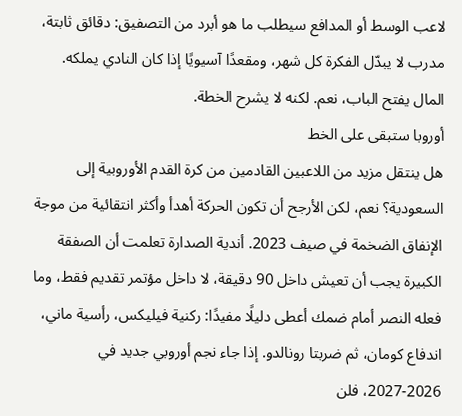لاعب الوسط أو المدافع سيطلب ما هو أبرد من التصفيق: دقائق ثابتة، مدرب لا يبدّل الفكرة كل شهر، ومقعدًا آسيويًا إذا كان النادي يملكه. المال يفتح الباب، نعم. لكنه لا يشرح الخطة.
أوروبا ستبقى على الخط
هل ينتقل مزيد من اللاعبين القادمين من كرة القدم الأوروبية إلى السعودية؟ نعم، لكن الأرجح أن تكون الحركة أهدأ وأكثر انتقائية من موجة الإنفاق الضخمة في صيف 2023. أندية الصدارة تعلمت أن الصفقة الكبيرة يجب أن تعيش داخل 90 دقيقة، لا داخل مؤتمر تقديم فقط، وما فعله النصر أمام ضمك أعطى دليلًا مفيدًا: ركنية فيليكس، رأسية ماني، اندفاع كومان، ثم ضربتا رونالدو. إذا جاء نجم أوروبي جديد في 2026-2027، فلن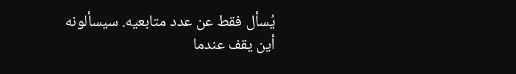يُسأل فقط عن عدد متابعيه. سيسألونه أين يقف عندما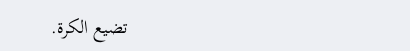تضيع الكرة.